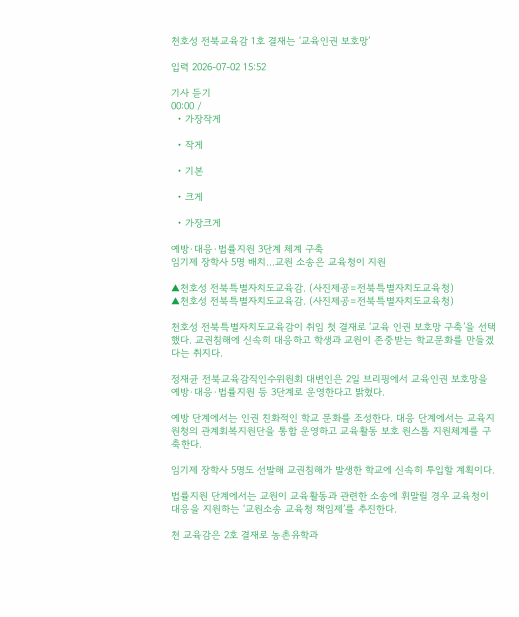천호성 전북교육감 1호 결재는 ‘교육인권 보호망’

입력 2026-07-02 15:52

기사 듣기
00:00 /
  • 가장작게

  • 작게

  • 기본

  • 크게

  • 가장크게

예방·대응·법률지원 3단계 체계 구축
임기제 장학사 5명 배치…교원 소송은 교육청이 지원

▲천호성 전북특별자치도교육감. (사진제공=전북특별자치도교육청)
▲천호성 전북특별자치도교육감. (사진제공=전북특별자치도교육청)

천호성 전북특별자치도교육감이 취임 첫 결재로 ‘교육 인권 보호망 구축’을 선택했다. 교권침해에 신속히 대응하고 학생과 교원이 존중받는 학교문화를 만들겠다는 취지다.

정재균 전북교육감직인수위원회 대변인은 2일 브리핑에서 교육인권 보호망을 예방·대응·법률지원 등 3단계로 운영한다고 밝혔다.

예방 단계에서는 인권 친화적인 학교 문화를 조성한다. 대응 단계에서는 교육지원청의 관계회복지원단을 통합 운영하고 교육활동 보호 원스톱 지원체계를 구축한다.

임기제 장학사 5명도 선발해 교권침해가 발생한 학교에 신속히 투입할 계획이다.

법률지원 단계에서는 교원이 교육활동과 관련한 소송에 휘말릴 경우 교육청이 대응을 지원하는 ‘교원소송 교육청 책임제’를 추진한다.

천 교육감은 2호 결재로 농촌유학과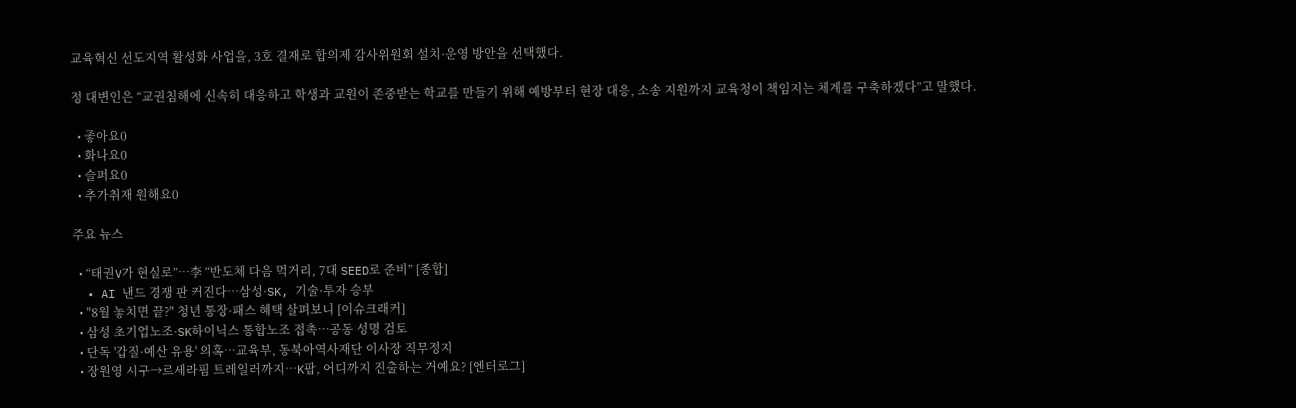교육혁신 선도지역 활성화 사업을, 3호 결재로 합의제 감사위원회 설치·운영 방안을 선택했다.

정 대변인은 “교권침해에 신속히 대응하고 학생과 교원이 존중받는 학교를 만들기 위해 예방부터 현장 대응, 소송 지원까지 교육청이 책임지는 체계를 구축하겠다”고 말했다.

  • 좋아요0
  • 화나요0
  • 슬퍼요0
  • 추가취재 원해요0

주요 뉴스

  • “태권V가 현실로”…李 “반도체 다음 먹거리, 7대 SEED로 준비” [종합]
  • AI 낸드 경쟁 판 커진다…삼성·SK, 기술·투자 승부
  • "8월 놓치면 끝?" 청년 통장·패스 혜택 살펴보니 [이슈크래커]
  • 삼성 초기업노조·SK하이닉스 통합노조 접촉…공동 성명 검토
  • 단독 '갑질·예산 유용' 의혹…교육부, 동북아역사재단 이사장 직무정지
  • 장원영 시구→르세라핌 트레일러까지⋯K팝, 어디까지 진출하는 거예요? [엔터로그]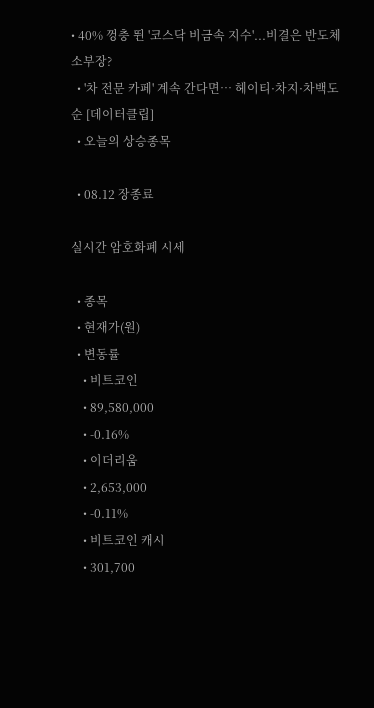• 40% 껑충 뛴 '코스닥 비금속 지수'...비결은 반도체 소부장?
  • '차 전문 카페' 계속 간다면… 헤이티·차지·차백도 순 [데이터클립]
  • 오늘의 상승종목

  • 08.12 장종료

실시간 암호화폐 시세

  • 종목
  • 현재가(원)
  • 변동률
    • 비트코인
    • 89,580,000
    • -0.16%
    • 이더리움
    • 2,653,000
    • -0.11%
    • 비트코인 캐시
    • 301,700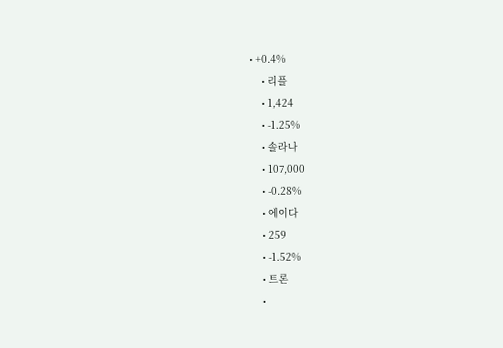• +0.4%
    • 리플
    • 1,424
    • -1.25%
    • 솔라나
    • 107,000
    • -0.28%
    • 에이다
    • 259
    • -1.52%
    • 트론
    •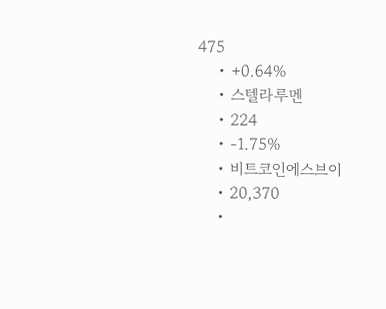475
    • +0.64%
    • 스텔라루멘
    • 224
    • -1.75%
    • 비트코인에스브이
    • 20,370
    •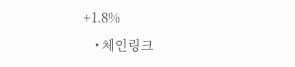+1.8%
    • 체인링크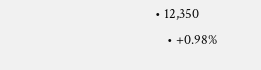• 12,350
    • +0.98%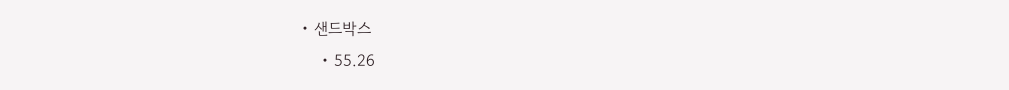• 샌드박스
    • 55.26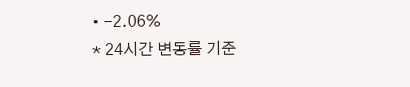• -2.06%
* 24시간 변동률 기준